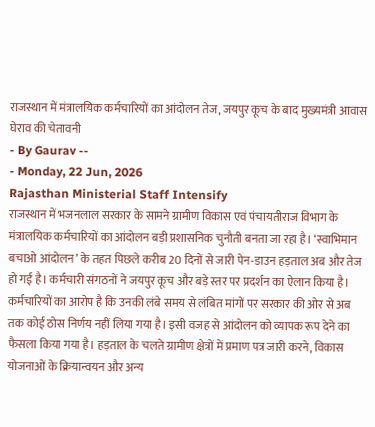राजस्थान में मंत्रालयिक कर्मचारियों का आंदोलन तेज, जयपुर कूच के बाद मुख्यमंत्री आवास घेराव की चेतावनी
- By Gaurav --
- Monday, 22 Jun, 2026
Rajasthan Ministerial Staff Intensify
राजस्थान में भजनलाल सरकार के सामने ग्रामीण विकास एवं पंचायतीराज विभाग के मंत्रालयिक कर्मचारियों का आंदोलन बड़ी प्रशासनिक चुनौती बनता जा रहा है। ‘स्वाभिमान बचाओ आंदोलन’ के तहत पिछले करीब 20 दिनों से जारी पेन-डाउन हड़ताल अब और तेज हो गई है। कर्मचारी संगठनों ने जयपुर कूच और बड़े स्तर पर प्रदर्शन का ऐलान किया है।
कर्मचारियों का आरोप है कि उनकी लंबे समय से लंबित मांगों पर सरकार की ओर से अब तक कोई ठोस निर्णय नहीं लिया गया है। इसी वजह से आंदोलन को व्यापक रूप देने का फैसला किया गया है। हड़ताल के चलते ग्रामीण क्षेत्रों में प्रमाण पत्र जारी करने, विकास योजनाओं के क्रियान्वयन और अन्य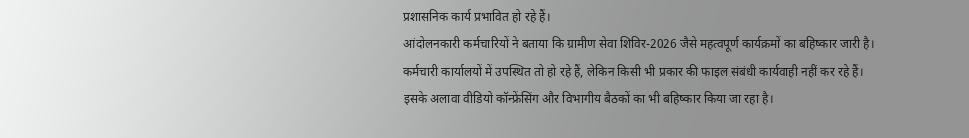प्रशासनिक कार्य प्रभावित हो रहे हैं।
आंदोलनकारी कर्मचारियों ने बताया कि ग्रामीण सेवा शिविर-2026 जैसे महत्वपूर्ण कार्यक्रमों का बहिष्कार जारी है। कर्मचारी कार्यालयों में उपस्थित तो हो रहे हैं, लेकिन किसी भी प्रकार की फाइल संबंधी कार्यवाही नहीं कर रहे हैं। इसके अलावा वीडियो कॉन्फ्रेंसिंग और विभागीय बैठकों का भी बहिष्कार किया जा रहा है।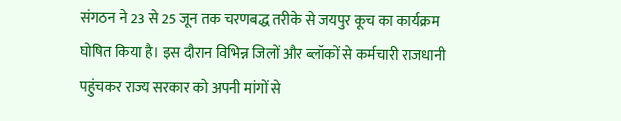संगठन ने 23 से 25 जून तक चरणबद्ध तरीके से जयपुर कूच का कार्यक्रम घोषित किया है। इस दौरान विभिन्न जिलों और ब्लॉकों से कर्मचारी राजधानी पहुंचकर राज्य सरकार को अपनी मांगों से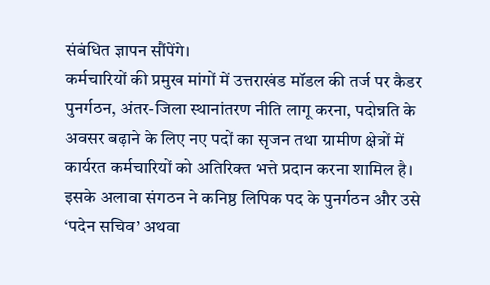संबंधित ज्ञापन सौंपेंगे।
कर्मचारियों की प्रमुख मांगों में उत्तराखंड मॉडल की तर्ज पर कैडर पुनर्गठन, अंतर-जिला स्थानांतरण नीति लागू करना, पदोन्नति के अवसर बढ़ाने के लिए नए पदों का सृजन तथा ग्रामीण क्षेत्रों में कार्यरत कर्मचारियों को अतिरिक्त भत्ते प्रदान करना शामिल है।
इसके अलावा संगठन ने कनिष्ठ लिपिक पद के पुनर्गठन और उसे ‘पदेन सचिव’ अथवा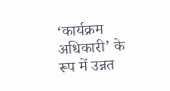‘कार्यक्रम अधिकारी’ के रूप में उन्नत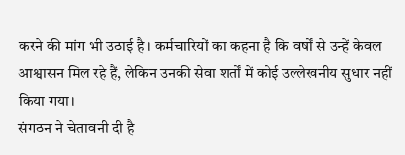करने की मांग भी उठाई है। कर्मचारियों का कहना है कि वर्षों से उन्हें केवल आश्वासन मिल रहे हैं, लेकिन उनकी सेवा शर्तों में कोई उल्लेखनीय सुधार नहीं किया गया।
संगठन ने चेतावनी दी है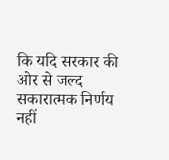कि यदि सरकार की ओर से जल्द सकारात्मक निर्णय नहीं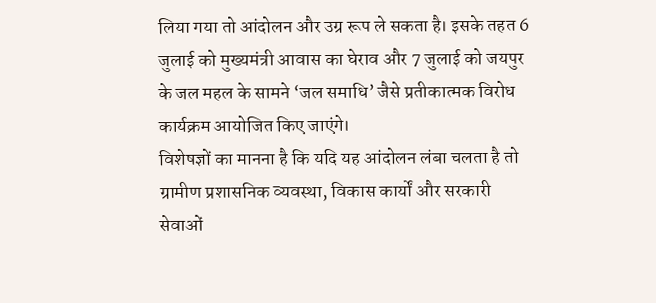लिया गया तो आंदोलन और उग्र रूप ले सकता है। इसके तहत 6 जुलाई को मुख्यमंत्री आवास का घेराव और 7 जुलाई को जयपुर के जल महल के सामने ‘जल समाधि’ जैसे प्रतीकात्मक विरोध कार्यक्रम आयोजित किए जाएंगे।
विशेषज्ञों का मानना है कि यदि यह आंदोलन लंबा चलता है तो ग्रामीण प्रशासनिक व्यवस्था, विकास कार्यों और सरकारी सेवाओं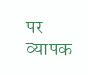पर व्यापक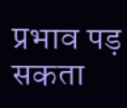प्रभाव पड़ सकता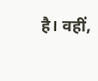है। वहीं,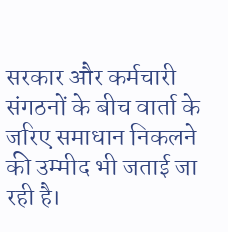सरकार और कर्मचारी संगठनों के बीच वार्ता के जरिए समाधान निकलने की उम्मीद भी जताई जा रही है।